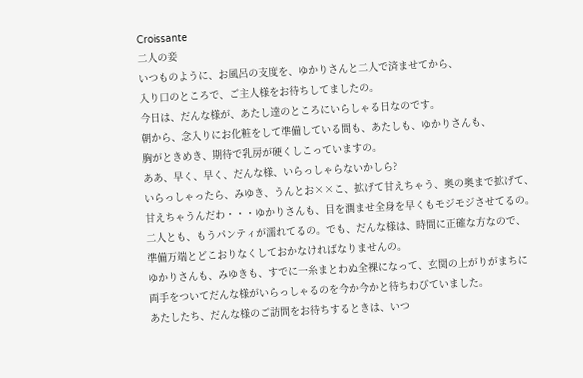Croissante
二人の妾
いつものように、お風呂の支度を、ゆかりさんと二人で済ませてから、
入り口のところで、ご主人様をお待ちしてましたの。
今日は、だんな様が、あたし達のところにいらしゃる日なのです。
朝から、念入りにお化粧をして準備している間も、あたしも、ゆかりさんも、
胸がときめき、期待で乳房が硬くしこっていますの。
ああ、早く、早く、だんな様、いらっしゃらないかしら?
いらっしゃったら、みゆき、うんとお××こ、拡げて甘えちゃう、奥の奥まで拡げて、
甘えちゃうんだわ・・・ゆかりさんも、目を潤ませ全身を早くもモジモジさせてるの。
二人とも、もうパンティが濡れてるの。でも、だんな様は、時間に正確な方なので、
準備万端とどこおりなくしておかなければなりませんの。
ゆかりさんも、みゆきも、すでに一糸まとわぬ全裸になって、玄関の上がりがまちに
両手をついてだんな様がいらっしゃるのを今か今かと待ちわびていました。
あたしたち、だんな様のご訪問をお待ちするときは、いつ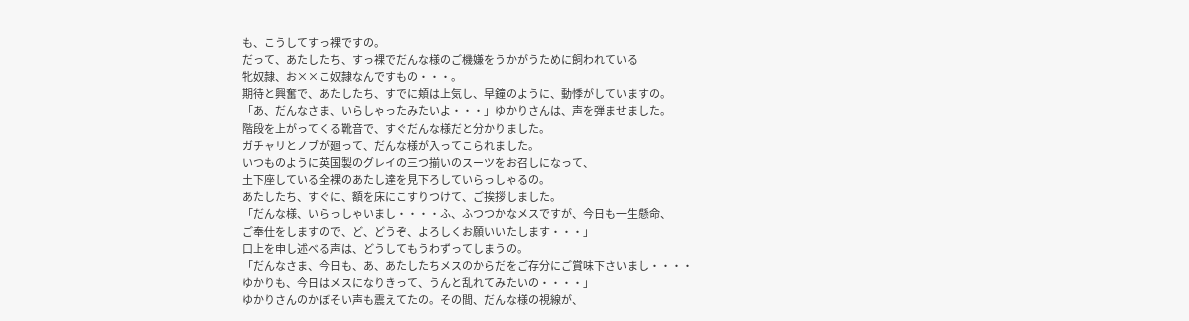も、こうしてすっ裸ですの。
だって、あたしたち、すっ裸でだんな様のご機嫌をうかがうために飼われている
牝奴隷、お××こ奴隷なんですもの・・・。
期待と興奮で、あたしたち、すでに頬は上気し、早鐘のように、動悸がしていますの。
「あ、だんなさま、いらしゃったみたいよ・・・」ゆかりさんは、声を弾ませました。
階段を上がってくる靴音で、すぐだんな様だと分かりました。
ガチャリとノブが廻って、だんな様が入ってこられました。
いつものように英国製のグレイの三つ揃いのスーツをお召しになって、
土下座している全裸のあたし達を見下ろしていらっしゃるの。
あたしたち、すぐに、額を床にこすりつけて、ご挨拶しました。
「だんな様、いらっしゃいまし・・・・ふ、ふつつかなメスですが、今日も一生懸命、
ご奉仕をしますので、ど、どうぞ、よろしくお願いいたします・・・」
口上を申し述べる声は、どうしてもうわずってしまうの。
「だんなさま、今日も、あ、あたしたちメスのからだをご存分にご賞味下さいまし・・・・
ゆかりも、今日はメスになりきって、うんと乱れてみたいの・・・・」
ゆかりさんのかぼそい声も震えてたの。その間、だんな様の視線が、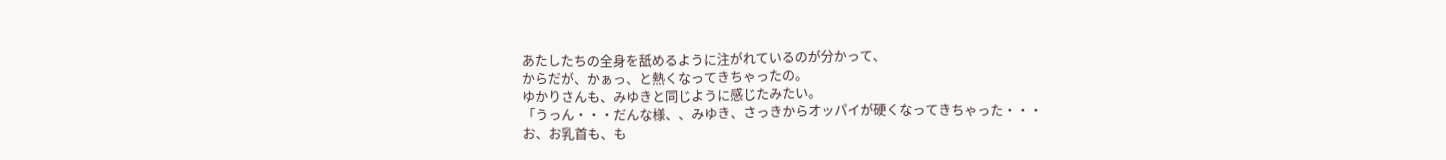あたしたちの全身を舐めるように注がれているのが分かって、
からだが、かぁっ、と熱くなってきちゃったの。
ゆかりさんも、みゆきと同じように感じたみたい。
「うっん・・・だんな様、、みゆき、さっきからオッパイが硬くなってきちゃった・・・
お、お乳首も、も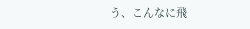う、こんなに飛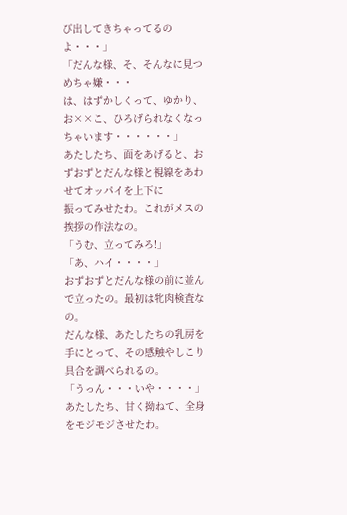び出してきちゃってるのよ・・・」
「だんな様、そ、そんなに見つめちゃ嫌・・・
は、はずかしくって、ゆかり、お××こ、ひろげられなくなっちゃいます・・・・・・」
あたしたち、面をあげると、おずおずとだんな様と視線をあわせてオッパイを上下に
振ってみせたわ。これがメスの挨拶の作法なの。
「うむ、立ってみろ!」
「あ、ハイ・・・・」
おずおずとだんな様の前に並んで立ったの。最初は牝肉検査なの。
だんな様、あたしたちの乳房を手にとって、その感触やしこり具合を調べられるの。
「うっん・・・いや・・・・」
あたしたち、甘く拗ねて、全身をモジモジさせたわ。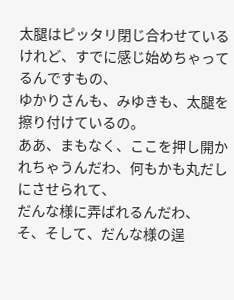太腿はピッタリ閉じ合わせているけれど、すでに感じ始めちゃってるんですもの、
ゆかりさんも、みゆきも、太腿を擦り付けているの。
ああ、まもなく、ここを押し開かれちゃうんだわ、何もかも丸だしにさせられて、
だんな様に弄ばれるんだわ、
そ、そして、だんな様の逞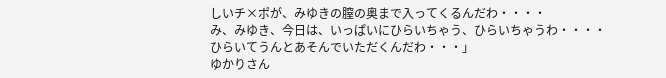しいチ×ポが、みゆきの膣の奥まで入ってくるんだわ・・・・
み、みゆき、今日は、いっぱいにひらいちゃう、ひらいちゃうわ・・・・
ひらいてうんとあそんでいただくんだわ・・・」
ゆかりさん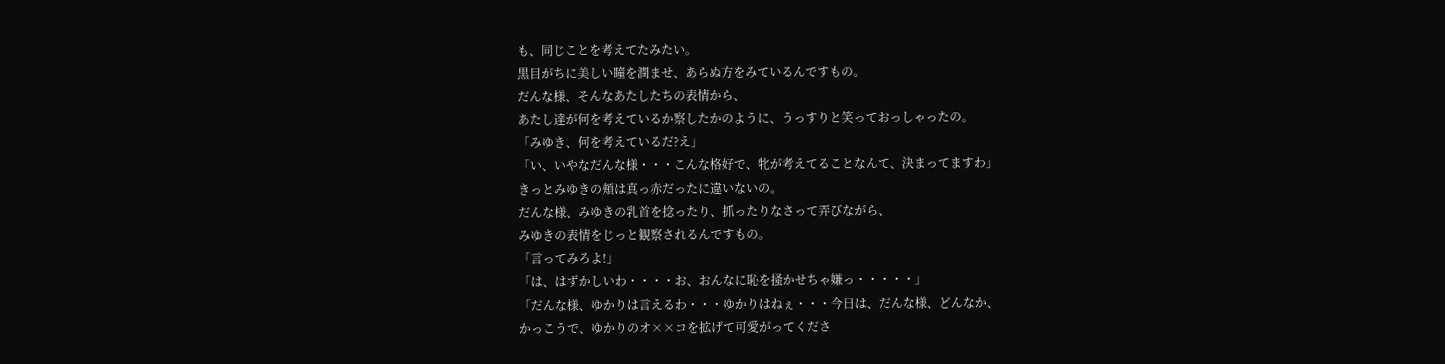も、同じことを考えてたみたい。
黒目がちに美しい瞳を潤ませ、あらぬ方をみているんですもの。
だんな様、そんなあたしたちの表情から、
あたし達が何を考えているか察したかのように、うっすりと笑っておっしゃったの。
「みゆき、何を考えているだ?え」
「い、いやなだんな様・・・こんな格好で、牝が考えてることなんて、決まってますわ」
きっとみゆきの頬は真っ赤だったに違いないの。
だんな様、みゆきの乳首を捻ったり、抓ったりなさって弄びながら、
みゆきの表情をじっと観察されるんですもの。
「言ってみろよ!」
「は、はずかしいわ・・・・お、おんなに恥を掻かせちゃ嫌っ・・・・・」
「だんな様、ゆかりは言えるわ・・・ゆかりはねぇ・・・今日は、だんな様、どんなか、
かっこうで、ゆかりのオ××コを拡げて可愛がってくださ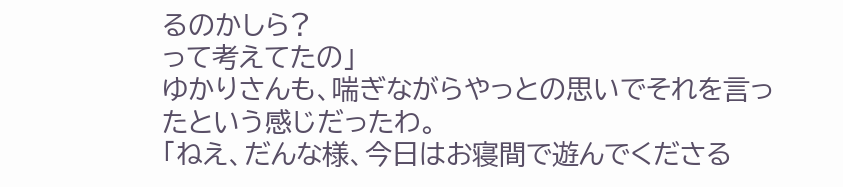るのかしら?
って考えてたの」
ゆかりさんも、喘ぎながらやっとの思いでそれを言ったという感じだったわ。
「ねえ、だんな様、今日はお寝間で遊んでくださる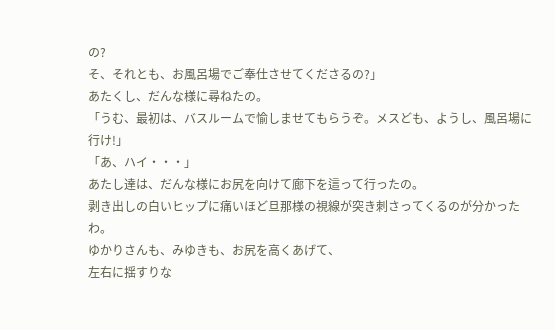の?
そ、それとも、お風呂場でご奉仕させてくださるの?」
あたくし、だんな様に尋ねたの。
「うむ、最初は、バスルームで愉しませてもらうぞ。メスども、ようし、風呂場に行け!」
「あ、ハイ・・・」
あたし達は、だんな様にお尻を向けて廊下を這って行ったの。
剥き出しの白いヒップに痛いほど旦那様の視線が突き刺さってくるのが分かったわ。
ゆかりさんも、みゆきも、お尻を高くあげて、
左右に揺すりな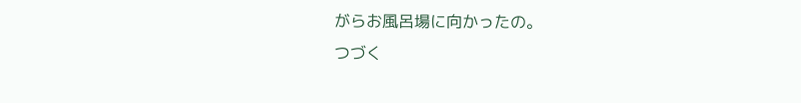がらお風呂場に向かったの。
つづく